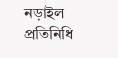নড়াইল প্রতিনিধি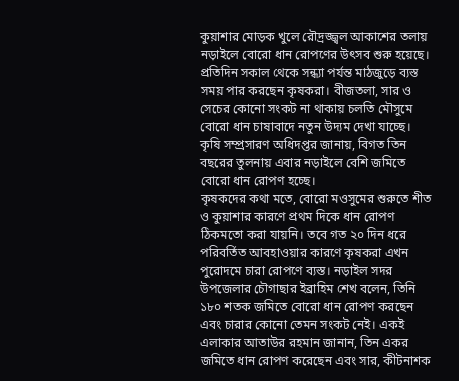কুয়াশার মোড়ক খুলে রৌদ্রজ্জ্বল আকাশের তলায় নড়াইলে বোরো ধান রোপণের উৎসব শুরু হয়েছে। প্রতিদিন সকাল থেকে সন্ধ্যা পর্যন্ত মাঠজুড়ে ব্যস্ত সময় পার করছেন কৃষকরা। বীজতলা, সার ও সেচের কোনো সংকট না থাকায় চলতি মৌসুমে বোরো ধান চাষাবাদে নতুন উদ্যম দেখা যাচ্ছে। কৃষি সম্প্রসারণ অধিদপ্তর জানায়, বিগত তিন বছরের তুলনায় এবার নড়াইলে বেশি জমিতে বোরো ধান রোপণ হচ্ছে।
কৃষকদের কথা মতে, বোরো মওসুমের শুরুতে শীত ও কুয়াশার কারণে প্রথম দিকে ধান রোপণ ঠিকমতো করা যায়নি। তবে গত ২০ দিন ধরে পরিবর্তিত আবহাওয়ার কারণে কৃষকরা এখন পুরোদমে চারা রোপণে ব্যস্ত। নড়াইল সদর উপজেলার চৌগাছার ইব্রাহিম শেখ বলেন, তিনি ১৮০ শতক জমিতে বোরো ধান রোপণ করছেন এবং চারার কোনো তেমন সংকট নেই। একই এলাকার আতাউর রহমান জানান, তিন একর জমিতে ধান রোপণ করেছেন এবং সার, কীটনাশক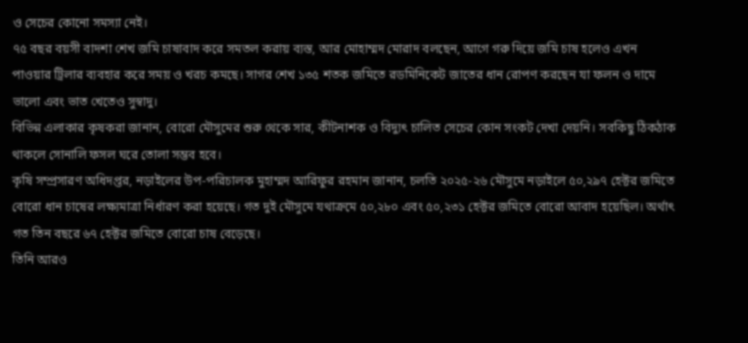ও সেচের কোনো সমস্যা নেই।
৭৫ বছর বয়সী বাদশা শেখ জমি চাষাবাদ করে সমতল করায় ব্যস্ত, আর মোহাম্মদ মোরাদ বলছেন, আগে গরু দিয়ে জমি চাষ হলেও এখন পাওয়ার ট্রিলার ব্যবহার করে সময় ও খরচ কমছে। সাগর শেখ ১৩৫ শতক জমিতে রডমিনিকেট জাতের ধান রোপণ করছেন যা ফলন ও দামে ভালো এবং ভাত খেতেও সুস্বাদু।
বিভিন্ন এলাকার কৃষকরা জানান, বোরো মৌসুমের শুরু থেকে সার, কীটনাশক ও বিদ্যুৎ চালিত সেচের কোন সংকট দেখা দেয়নি। সবকিছু ঠিকঠাক থাকলে সোনালি ফসল ঘরে তোলা সম্ভব হবে।
কৃষি সম্প্রসারণ অধিদপ্তর, নড়াইলের উপ-পরিচালক মুহাম্মদ আরিফুর রহমান জানান, চলতি ২০২৫-২৬ মৌসুমে নড়াইলে ৫০,২৯৭ হেক্টর জমিতে বোরো ধান চাষের লক্ষ্যমাত্রা নির্ধারণ করা হয়েছে। গত দুই মৌসুমে যথাক্রমে ৫০,২৮০ এবং ৫০,২৩১ হেক্টর জমিতে বোরো আবাদ হয়েছিল। অর্থাৎ গত তিন বছরে ৬৭ হেক্টর জমিতে বোরো চাষ বেড়েছে।
তিনি আরও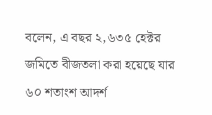বলেন, এ বছর ২,৬৩৫ হেক্টর জমিতে বীজতলা করা হয়েছে যার ৬০ শতাংশ আদর্শ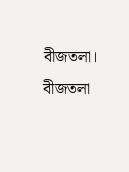বীজতলা। বীজতলা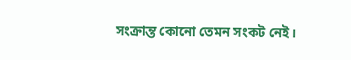সংক্রান্ত কোনো তেমন সংকট নেই।